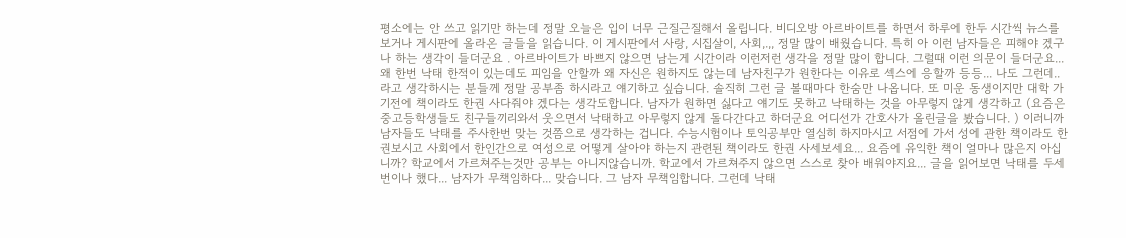평소에는 안 쓰고 읽기만 하는데 정말 오늘은 입이 너무 근질근질해서 올립니다. 비디오방 아르바이트를 하면서 하루에 한두 시간씩 뉴스를보거나 게시판에 올라온 글들을 읽습니다. 이 게시판에서 사랑, 시집살이, 사회,.,, 정말 많이 배웠습니다. 특히 아 이런 남자들은 피해야 겠구나 하는 생각이 들더군요 . 아르바이트가 바쁘지 않으면 남는게 시간이라 이런저런 생각을 정말 많이 합니다. 그럴때 이런 의문이 들더군요... 왜 한번 낙태 한적이 있는데도 피임을 안할까 왜 자신은 원하지도 않는데 남자친구가 원한다는 이유로 섹스에 응할까 등등... 나도 그런데.. 라고 생각하시는 분들께 정말 공부좀 하시라고 얘기하고 싶습니다. 솔직히 그런 글 볼때마다 한숨만 나옵니다. 또 미운 동생이지만 대학 가기전에 책이라도 한권 사다줘야 겠다는 생각도합니다. 남자가 원하면 싫다고 얘기도 못하고 낙태하는 것을 아무렇지 않게 생각하고 (요즘은 중고등학생들도 친구들끼리와서 웃으면서 낙태하고 아무렇지 않게 돌다간다고 하더군요 어디선가 간호사가 올린글을 봤습니다. ) 이러니까 남자들도 낙태를 주사한번 맞는 것쯤으로 생각하는 겁니다. 수능시험이나 토익공부만 열심히 하지마시고 서점에 가서 성에 관한 책이라도 한권보시고 사회에서 한인간으로 여성으로 어떻게 살아야 하는지 관련된 책이라도 한권 사세보세요... 요즘에 유익한 책이 얼마나 많은지 아십니까? 학교에서 가르쳐주는것만 공부는 아니지않습니까. 학교에서 가르쳐주지 않으면 스스로 찾아 배워야지요... 글을 읽어보면 낙태를 두세번이나 했다... 남자가 무책임하다... 맞습니다. 그 남자 무책임합니다. 그런데 낙태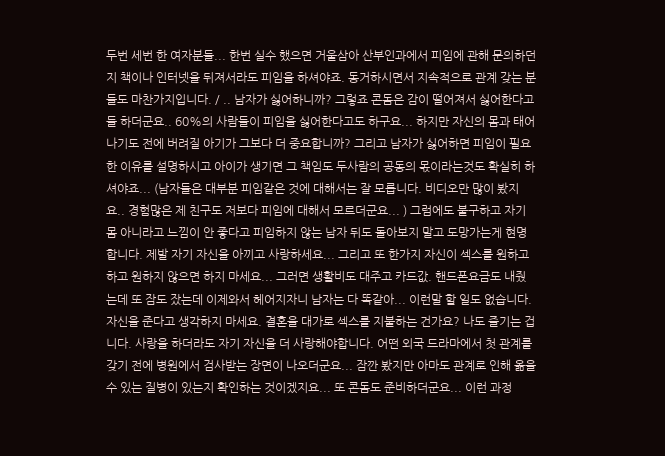두번 세번 한 여자분들... 한번 실수 했으면 거울삼아 산부인과에서 피임에 관해 문의하던지 책이나 인터넷을 뒤져서라도 피임을 하셔야죠. 동거하시면서 지속적으로 관계 갖는 분들도 마찬가지입니다. / .. 남자가 싫어하니까? 그렇죠 콘돔은 감이 떨어져서 싫어한다고들 하더군요.. 60%의 사람들이 피임을 싫어한다고도 하구요... 하지만 자신의 몸과 태어나기도 전에 버려질 아기가 그보다 더 중요합니까? 그리고 남자가 싫어하면 피임이 필요한 이유를 설명하시고 아이가 생기면 그 책임도 두사람의 공동의 몫이라는것도 확실히 하셔야죠... (남자들은 대부분 피임같은 것에 대해서는 잘 모릅니다. 비디오만 많이 봤지요.. 경험많은 제 친구도 저보다 피임에 대해서 모르더군요... ) 그럼에도 불구하고 자기 몸 아니라고 느낌이 안 좋다고 피임하지 않는 남자 뒤도 돌아보지 말고 도망가는게 현명합니다. 제발 자기 자신을 아끼고 사랑하세요... 그리고 또 한가지 자신이 섹스를 원하고 하고 원하지 않으면 하지 마세요... 그러면 생활비도 대주고 카드값. 핸드폰요금도 내줬는데 또 잠도 잤는데 이제와서 헤어지자니 남자는 다 똑같아... 이런말 할 일도 없습니다. 자신을 준다고 생각하지 마세요. 결혼을 대가로 섹스를 지불하는 건가요? 나도 즐기는 겁니다. 사랑을 하더라도 자기 자신을 더 사랑해야합니다. 어떤 외국 드라마에서 첫 관계를 갖기 전에 병원에서 검사받는 장면이 나오더군요... 잠깐 봤지만 아마도 관계로 인해 옮을수 있는 질병이 있는지 확인하는 것이겠지요... 또 콘돔도 준비하더군요... 이런 과정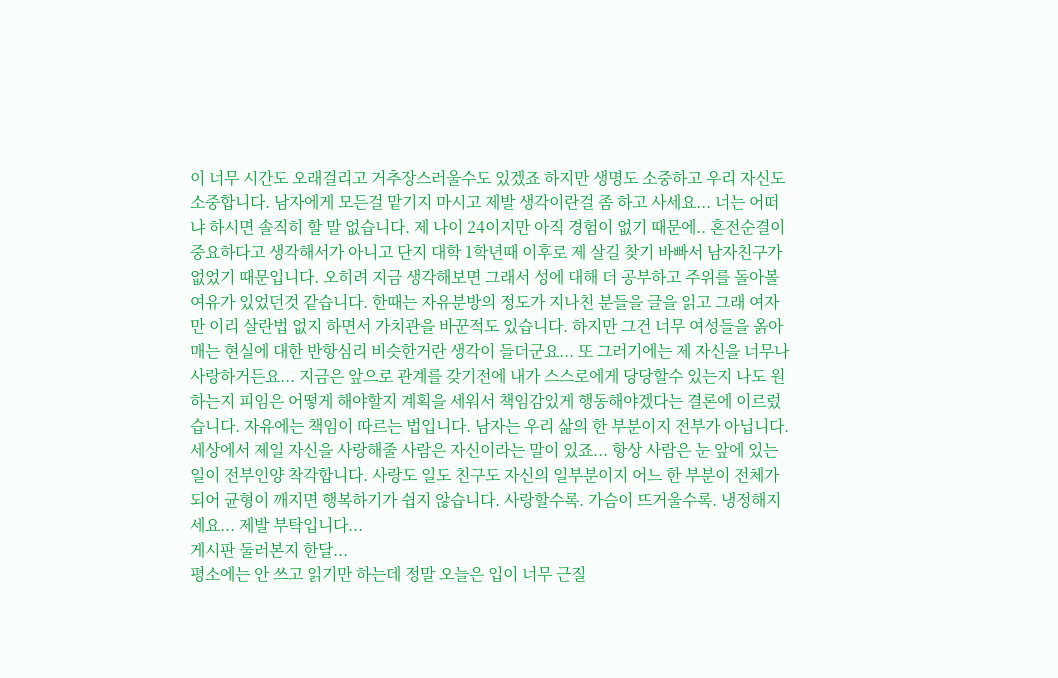이 너무 시간도 오래걸리고 거추장스러울수도 있겠죠 하지만 생명도 소중하고 우리 자신도 소중합니다. 남자에게 모든걸 맡기지 마시고 제발 생각이란걸 좀 하고 사세요... 너는 어떠냐 하시면 솔직히 할 말 없습니다. 제 나이 24이지만 아직 경험이 없기 때문에.. 혼전순결이 중요하다고 생각해서가 아니고 단지 대학 1학년때 이후로 제 살길 찾기 바빠서 남자친구가 없었기 때문입니다. 오히려 지금 생각해보면 그래서 성에 대해 더 공부하고 주위를 돌아볼 여유가 있었던것 같습니다. 한때는 자유분방의 정도가 지나친 분들을 글을 읽고 그래 여자만 이리 살란법 없지 하면서 가치관을 바꾼적도 있습니다. 하지만 그건 너무 여성들을 옭아매는 현실에 대한 반항심리 비슷한거란 생각이 들더군요... 또 그러기에는 제 자신을 너무나 사랑하거든요... 지금은 앞으로 관계를 갖기전에 내가 스스로에게 당당할수 있는지 나도 원하는지 피임은 어떻게 해야할지 계획을 세워서 책임감있게 행동해야겠다는 결론에 이르렀습니다. 자유에는 책임이 따르는 법입니다. 남자는 우리 삶의 한 부분이지 전부가 아닙니다. 세상에서 제일 자신을 사랑해줄 사람은 자신이라는 말이 있죠... 항상 사람은 눈 앞에 있는 일이 전부인양 착각합니다. 사랑도 일도 친구도 자신의 일부분이지 어느 한 부분이 전체가 되어 균형이 깨지면 행복하기가 쉽지 않습니다. 사랑할수록. 가슴이 뜨거울수록. 냉정해지세요... 제발 부탁입니다...
게시판 둘러본지 한달...
평소에는 안 쓰고 읽기만 하는데 정말 오늘은 입이 너무 근질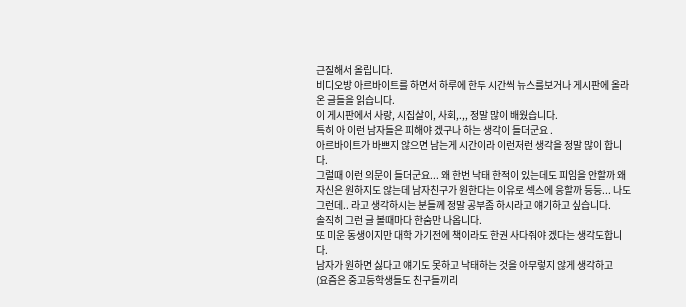근질해서 올립니다.
비디오방 아르바이트를 하면서 하루에 한두 시간씩 뉴스를보거나 게시판에 올라온 글들을 읽습니다.
이 게시판에서 사랑, 시집살이, 사회,.,, 정말 많이 배웠습니다.
특히 아 이런 남자들은 피해야 겠구나 하는 생각이 들더군요 .
아르바이트가 바쁘지 않으면 남는게 시간이라 이런저런 생각을 정말 많이 합니다.
그럴때 이런 의문이 들더군요... 왜 한번 낙태 한적이 있는데도 피임을 안할까 왜 자신은 원하지도 않는데 남자친구가 원한다는 이유로 섹스에 응할까 등등... 나도 그런데.. 라고 생각하시는 분들께 정말 공부좀 하시라고 얘기하고 싶습니다.
솔직히 그런 글 볼때마다 한숨만 나옵니다.
또 미운 동생이지만 대학 가기전에 책이라도 한권 사다줘야 겠다는 생각도합니다.
남자가 원하면 싫다고 얘기도 못하고 낙태하는 것을 아무렇지 않게 생각하고
(요즘은 중고등학생들도 친구들끼리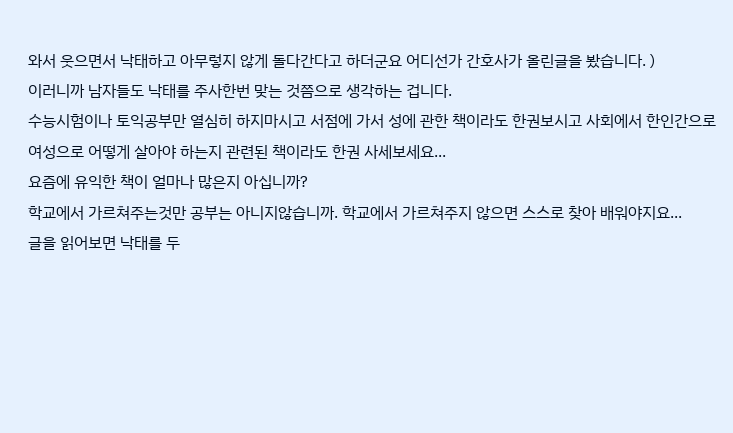와서 웃으면서 낙태하고 아무렇지 않게 돌다간다고 하더군요 어디선가 간호사가 올린글을 봤습니다. )
이러니까 남자들도 낙태를 주사한번 맞는 것쯤으로 생각하는 겁니다.
수능시험이나 토익공부만 열심히 하지마시고 서점에 가서 성에 관한 책이라도 한권보시고 사회에서 한인간으로 여성으로 어떻게 살아야 하는지 관련된 책이라도 한권 사세보세요...
요즘에 유익한 책이 얼마나 많은지 아십니까?
학교에서 가르쳐주는것만 공부는 아니지않습니까. 학교에서 가르쳐주지 않으면 스스로 찾아 배워야지요...
글을 읽어보면 낙태를 두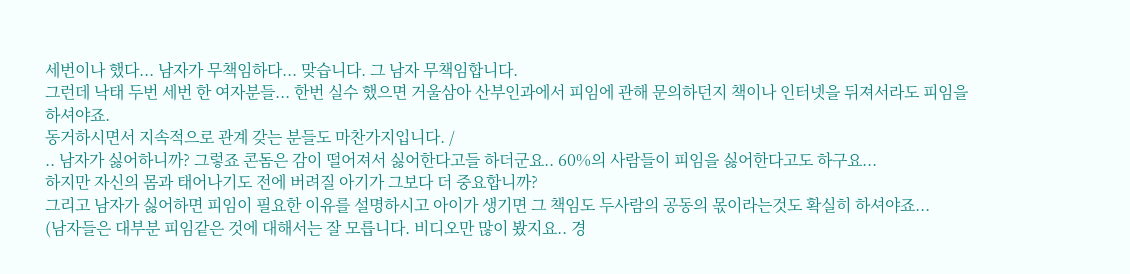세번이나 했다... 남자가 무책임하다... 맞습니다. 그 남자 무책임합니다.
그런데 낙태 두번 세번 한 여자분들... 한번 실수 했으면 거울삼아 산부인과에서 피임에 관해 문의하던지 책이나 인터넷을 뒤져서라도 피임을 하셔야죠.
동거하시면서 지속적으로 관계 갖는 분들도 마찬가지입니다. /
.. 남자가 싫어하니까? 그렇죠 콘돔은 감이 떨어져서 싫어한다고들 하더군요.. 60%의 사람들이 피임을 싫어한다고도 하구요...
하지만 자신의 몸과 태어나기도 전에 버려질 아기가 그보다 더 중요합니까?
그리고 남자가 싫어하면 피임이 필요한 이유를 설명하시고 아이가 생기면 그 책임도 두사람의 공동의 몫이라는것도 확실히 하셔야죠...
(남자들은 대부분 피임같은 것에 대해서는 잘 모릅니다. 비디오만 많이 봤지요.. 경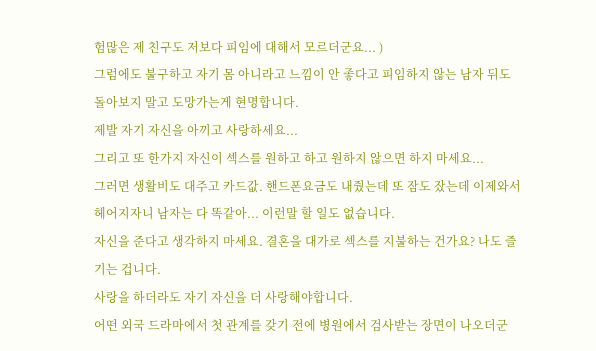험많은 제 친구도 저보다 피임에 대해서 모르더군요... )
그럼에도 불구하고 자기 몸 아니라고 느낌이 안 좋다고 피임하지 않는 남자 뒤도 돌아보지 말고 도망가는게 현명합니다.
제발 자기 자신을 아끼고 사랑하세요...
그리고 또 한가지 자신이 섹스를 원하고 하고 원하지 않으면 하지 마세요...
그러면 생활비도 대주고 카드값. 핸드폰요금도 내줬는데 또 잠도 잤는데 이제와서 헤어지자니 남자는 다 똑같아... 이런말 할 일도 없습니다.
자신을 준다고 생각하지 마세요. 결혼을 대가로 섹스를 지불하는 건가요? 나도 즐기는 겁니다.
사랑을 하더라도 자기 자신을 더 사랑해야합니다.
어떤 외국 드라마에서 첫 관계를 갖기 전에 병원에서 검사받는 장면이 나오더군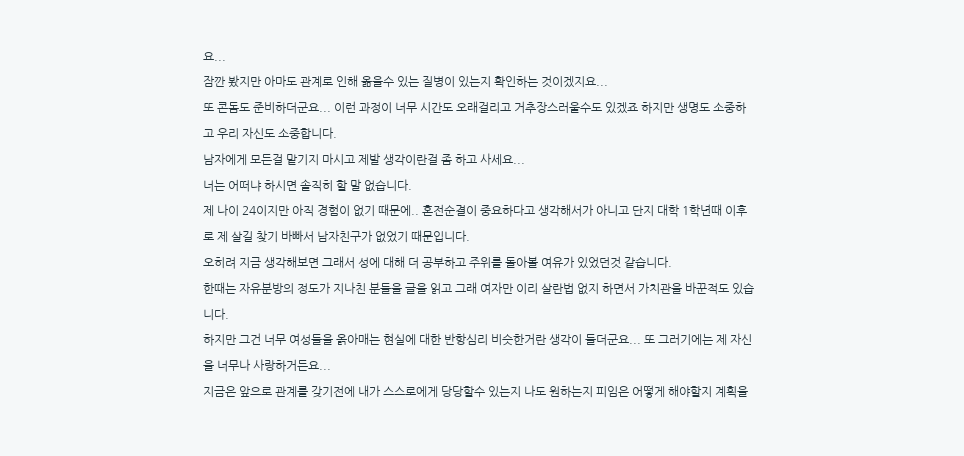요...
잠깐 봤지만 아마도 관계로 인해 옮을수 있는 질병이 있는지 확인하는 것이겠지요...
또 콘돔도 준비하더군요... 이런 과정이 너무 시간도 오래걸리고 거추장스러울수도 있겠죠 하지만 생명도 소중하고 우리 자신도 소중합니다.
남자에게 모든걸 맡기지 마시고 제발 생각이란걸 좀 하고 사세요...
너는 어떠냐 하시면 솔직히 할 말 없습니다.
제 나이 24이지만 아직 경험이 없기 때문에.. 혼전순결이 중요하다고 생각해서가 아니고 단지 대학 1학년때 이후로 제 살길 찾기 바빠서 남자친구가 없었기 때문입니다.
오히려 지금 생각해보면 그래서 성에 대해 더 공부하고 주위를 돌아볼 여유가 있었던것 같습니다.
한때는 자유분방의 정도가 지나친 분들을 글을 읽고 그래 여자만 이리 살란법 없지 하면서 가치관을 바꾼적도 있습니다.
하지만 그건 너무 여성들을 옭아매는 현실에 대한 반항심리 비슷한거란 생각이 들더군요... 또 그러기에는 제 자신을 너무나 사랑하거든요...
지금은 앞으로 관계를 갖기전에 내가 스스로에게 당당할수 있는지 나도 원하는지 피임은 어떻게 해야할지 계획을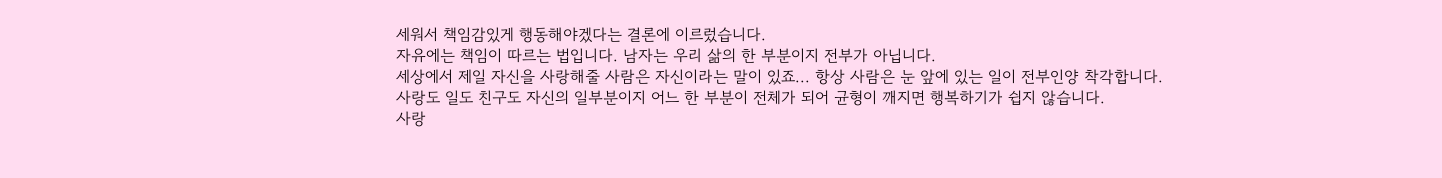세워서 책임감있게 행동해야겠다는 결론에 이르렀습니다.
자유에는 책임이 따르는 법입니다. 남자는 우리 삶의 한 부분이지 전부가 아닙니다.
세상에서 제일 자신을 사랑해줄 사람은 자신이라는 말이 있죠... 항상 사람은 눈 앞에 있는 일이 전부인양 착각합니다.
사랑도 일도 친구도 자신의 일부분이지 어느 한 부분이 전체가 되어 균형이 깨지면 행복하기가 쉽지 않습니다.
사랑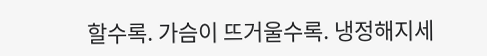할수록. 가슴이 뜨거울수록. 냉정해지세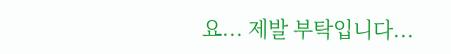요... 제발 부탁입니다...